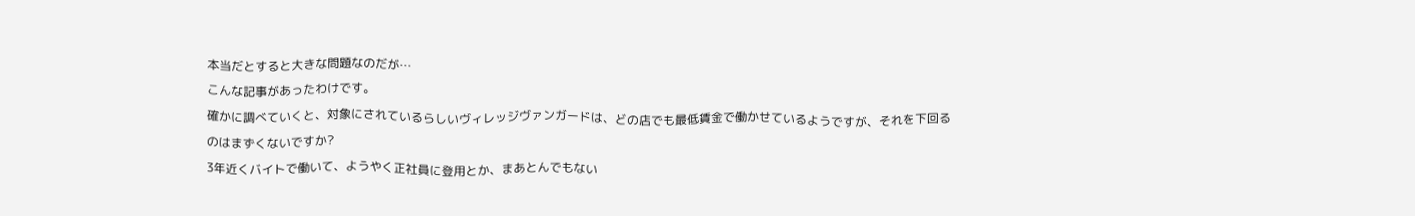本当だとすると大きな問題なのだが…
こんな記事があったわけです。
確かに調べていくと、対象にされているらしいヴィレッジヴァンガードは、どの店でも最低賃金で働かせているようですが、それを下回るのはまずくないですか?
3年近くバイトで働いて、ようやく正社員に登用とか、まあとんでもない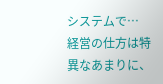システムで…
経営の仕方は特異なあまりに、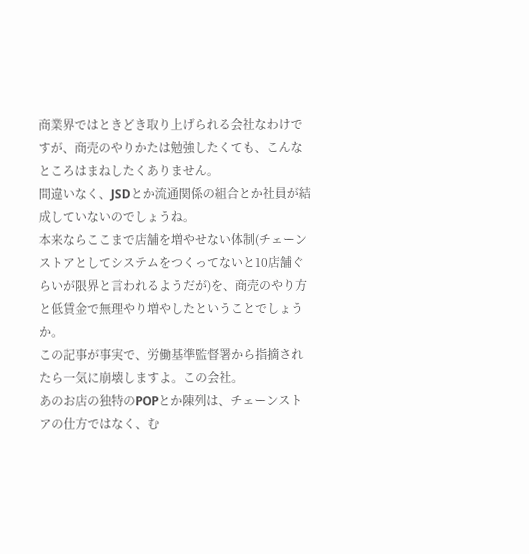商業界ではときどき取り上げられる会社なわけですが、商売のやりかたは勉強したくても、こんなところはまねしたくありません。
間違いなく、JSDとか流通関係の組合とか社員が結成していないのでしょうね。
本来ならここまで店舗を増やせない体制(チェーンストアとしてシステムをつくってないと10店舗ぐらいが限界と言われるようだが)を、商売のやり方と低賃金で無理やり増やしたということでしょうか。
この記事が事実で、労働基準監督署から指摘されたら一気に崩壊しますよ。この会社。
あのお店の独特のPOPとか陳列は、チェーンストアの仕方ではなく、む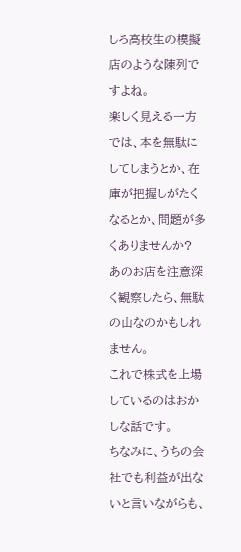しろ高校生の模擬店のような陳列ですよね。
楽しく見える一方では、本を無駄にしてしまうとか、在庫が把握しがたくなるとか、問題が多くありませんか?
あのお店を注意深く観察したら、無駄の山なのかもしれません。
これで株式を上場しているのはおかしな話です。
ちなみに、うちの会社でも利益が出ないと言いながらも、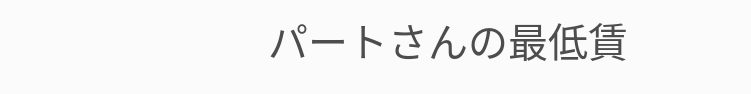パートさんの最低賃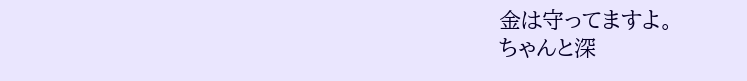金は守ってますよ。
ちゃんと深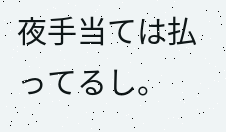夜手当ては払ってるし。